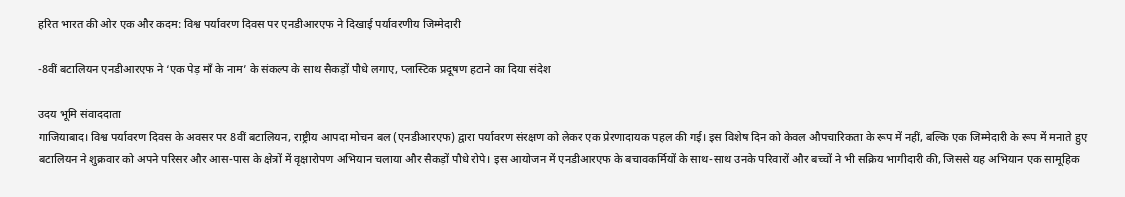हरित भारत की ओर एक और कदम: विश्व पर्यावरण दिवस पर एनडीआरएफ ने दिखाई पर्यावरणीय जिम्मेदारी

-8वीं बटालियन एनडीआरएफ ने ‘एक पेड़ माँ के नाम’ के संकल्प के साथ सैकड़ों पौधे लगाए, प्लास्टिक प्रदूषण हटाने का दिया संदेश

उदय भूमि संवाददाता
गाजियाबाद। विश्व पर्यावरण दिवस के अवसर पर 8वीं बटालियन, राष्ट्रीय आपदा मोचन बल (एनडीआरएफ) द्वारा पर्यावरण संरक्षण को लेकर एक प्रेरणादायक पहल की गई। इस विशेष दिन को केवल औपचारिकता के रूप में नहीं, बल्कि एक जिम्मेदारी के रूप में मनाते हुए बटालियन ने शुक्रवार को अपने परिसर और आस-पास के क्षेत्रों में वृक्षारोपण अभियान चलाया और सैकड़ों पौधे रोपे। इस आयोजन में एनडीआरएफ के बचावकर्मियों के साथ-साथ उनके परिवारों और बच्चों ने भी सक्रिय भागीदारी की, जिससे यह अभियान एक सामूहिक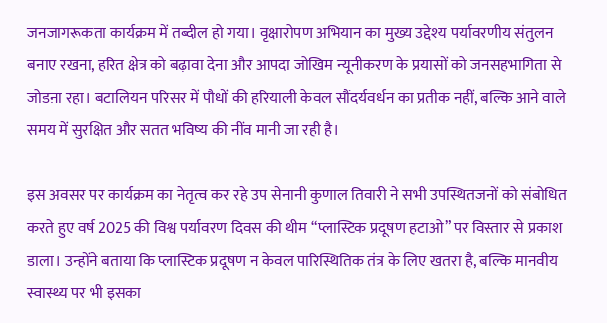जनजागरूकता कार्यक्रम में तब्दील हो गया। वृक्षारोपण अभियान का मुख्य उद्देश्य पर्यावरणीय संतुलन बनाए रखना, हरित क्षेत्र को बढ़ावा देना और आपदा जोखिम न्यूनीकरण के प्रयासों को जनसहभागिता से जोडऩा रहा। बटालियन परिसर में पौधों की हरियाली केवल सौंदर्यवर्धन का प्रतीक नहीं, बल्कि आने वाले समय में सुरक्षित और सतत भविष्य की नींव मानी जा रही है।

इस अवसर पर कार्यक्रम का नेतृत्व कर रहे उप सेनानी कुणाल तिवारी ने सभी उपस्थितजनों को संबोधित करते हुए वर्ष 2025 की विश्व पर्यावरण दिवस की थीम “प्लास्टिक प्रदूषण हटाओ” पर विस्तार से प्रकाश डाला। उन्होंने बताया कि प्लास्टिक प्रदूषण न केवल पारिस्थितिक तंत्र के लिए खतरा है, बल्कि मानवीय स्वास्थ्य पर भी इसका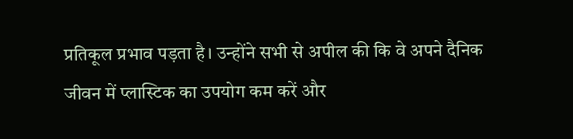प्रतिकूल प्रभाव पड़ता है। उन्होंने सभी से अपील की कि वे अपने दैनिक जीवन में प्लास्टिक का उपयोग कम करें और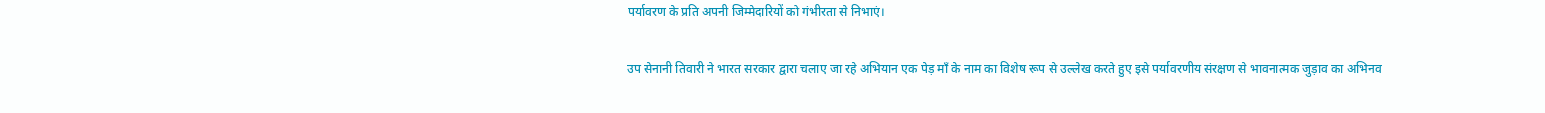पर्यावरण के प्रति अपनी जिम्मेदारियों को गंभीरता से निभाएं।

उप सेनानी तिवारी ने भारत सरकार द्वारा चलाए जा रहे अभियान एक पेड़ माँ के नाम का विशेष रूप से उल्लेख करते हुए इसे पर्यावरणीय संरक्षण से भावनात्मक जुड़ाव का अभिनव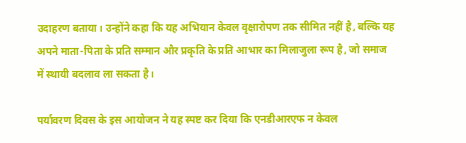उदाहरण बताया। उन्होंने कहा कि यह अभियान केवल वृक्षारोपण तक सीमित नहीं है, बल्कि यह अपने माता-पिता के प्रति सम्मान और प्रकृति के प्रति आभार का मिलाजुला रूप है, जो समाज में स्थायी बदलाव ला सकता है।

पर्यावरण दिवस के इस आयोजन ने यह स्पष्ट कर दिया कि एनडीआरएफ न केवल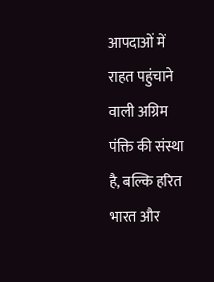आपदाओं में राहत पहुंचाने वाली अग्रिम पंक्ति की संस्था है, बल्कि हरित भारत और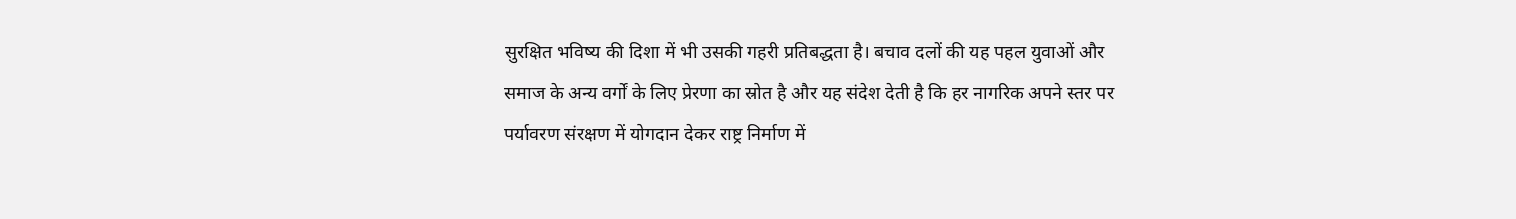सुरक्षित भविष्य की दिशा में भी उसकी गहरी प्रतिबद्धता है। बचाव दलों की यह पहल युवाओं और समाज के अन्य वर्गों के लिए प्रेरणा का स्रोत है और यह संदेश देती है कि हर नागरिक अपने स्तर पर पर्यावरण संरक्षण में योगदान देकर राष्ट्र निर्माण में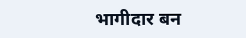भागीदार बन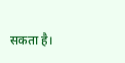सकता है।